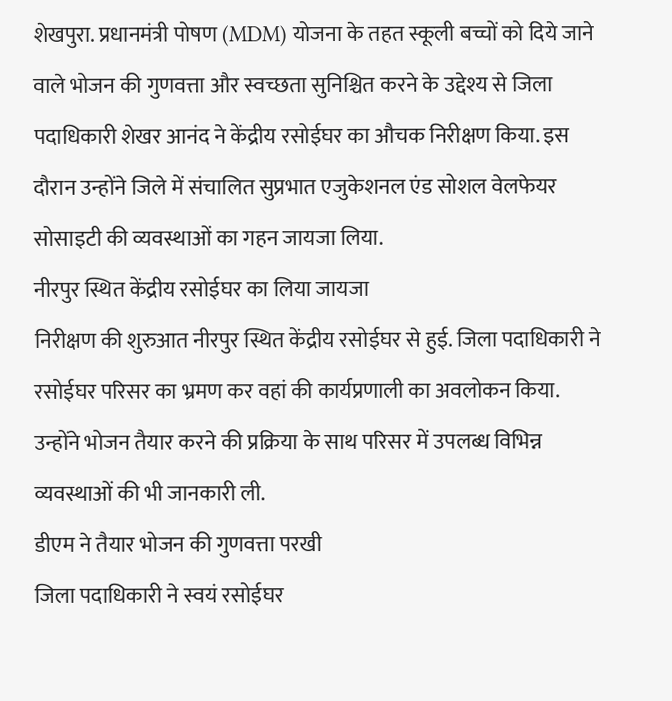शेखपुरा. प्रधानमंत्री पोषण (MDM) योजना के तहत स्कूली बच्चों को दिये जाने वाले भोजन की गुणवत्ता और स्वच्छता सुनिश्चित करने के उद्देश्य से जिला पदाधिकारी शेखर आनंद ने केंद्रीय रसोईघर का औचक निरीक्षण किया. इस दौरान उन्होंने जिले में संचालित सुप्रभात एजुकेशनल एंड सोशल वेलफेयर सोसाइटी की व्यवस्थाओं का गहन जायजा लिया.
नीरपुर स्थित केंद्रीय रसोईघर का लिया जायजा
निरीक्षण की शुरुआत नीरपुर स्थित केंद्रीय रसोईघर से हुई. जिला पदाधिकारी ने रसोईघर परिसर का भ्रमण कर वहां की कार्यप्रणाली का अवलोकन किया. उन्होंने भोजन तैयार करने की प्रक्रिया के साथ परिसर में उपलब्ध विभिन्न व्यवस्थाओं की भी जानकारी ली.
डीएम ने तैयार भोजन की गुणवत्ता परखी
जिला पदाधिकारी ने स्वयं रसोईघर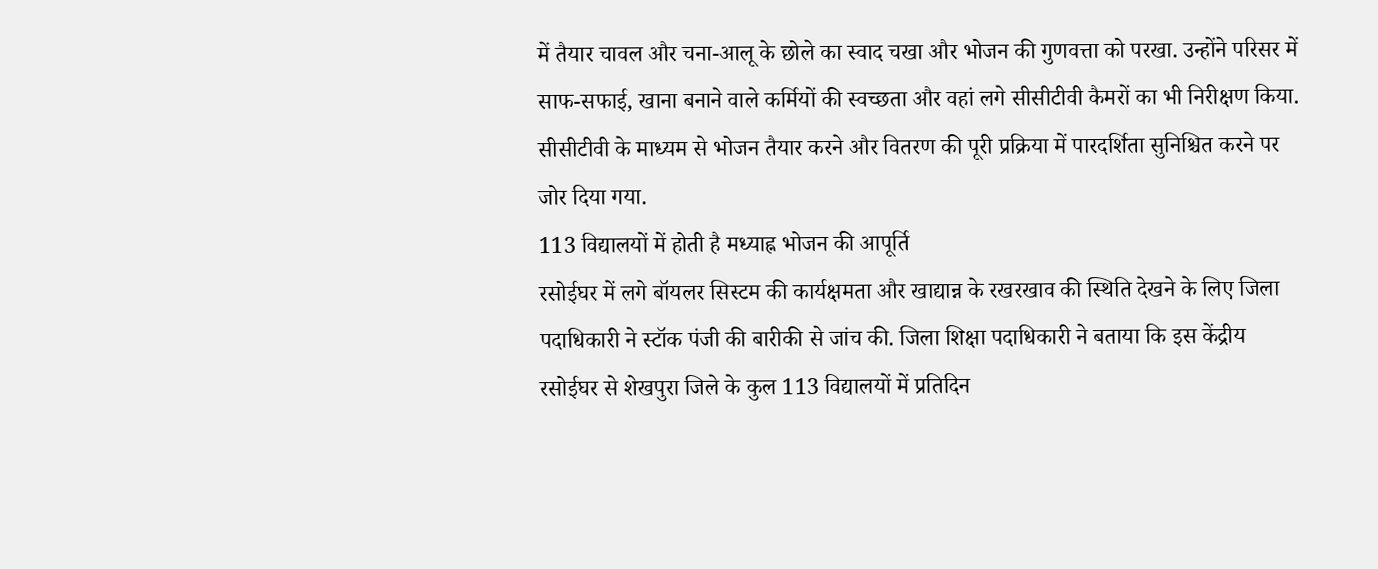में तैयार चावल और चना-आलू के छोले का स्वाद चखा और भोजन की गुणवत्ता को परखा. उन्होंने परिसर में साफ-सफाई, खाना बनाने वाले कर्मियों की स्वच्छता और वहां लगे सीसीटीवी कैमरों का भी निरीक्षण किया. सीसीटीवी के माध्यम से भोजन तैयार करने और वितरण की पूरी प्रक्रिया में पारदर्शिता सुनिश्चित करने पर जोर दिया गया.
113 विद्यालयों में होती है मध्याह्न भोजन की आपूर्ति
रसोईघर में लगे बॉयलर सिस्टम की कार्यक्षमता और खाद्यान्न के रखरखाव की स्थिति देखने के लिए जिला पदाधिकारी ने स्टॉक पंजी की बारीकी से जांच की. जिला शिक्षा पदाधिकारी ने बताया कि इस केंद्रीय रसोईघर से शेखपुरा जिले के कुल 113 विद्यालयों में प्रतिदिन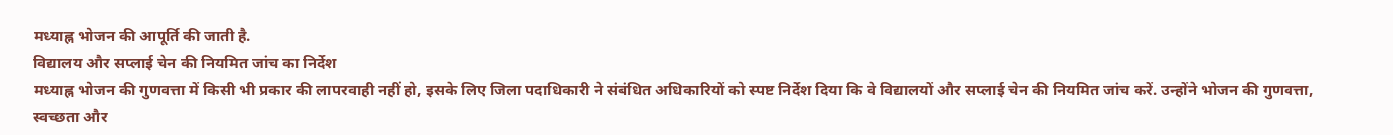मध्याह्न भोजन की आपूर्ति की जाती है.
विद्यालय और सप्लाई चेन की नियमित जांच का निर्देश
मध्याह्न भोजन की गुणवत्ता में किसी भी प्रकार की लापरवाही नहीं हो, इसके लिए जिला पदाधिकारी ने संबंधित अधिकारियों को स्पष्ट निर्देश दिया कि वे विद्यालयों और सप्लाई चेन की नियमित जांच करें. उन्होंने भोजन की गुणवत्ता, स्वच्छता और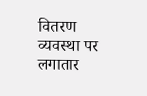वितरण व्यवस्था पर लगातार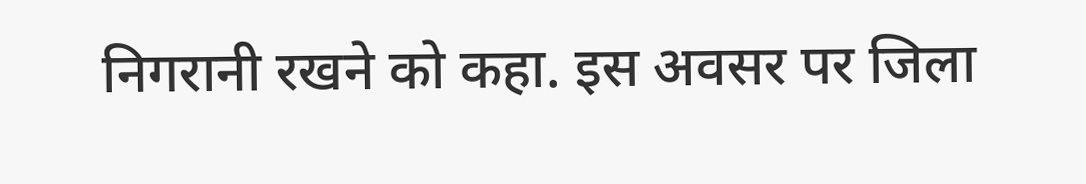निगरानी रखने को कहा. इस अवसर पर जिला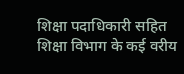शिक्षा पदाधिकारी सहित शिक्षा विभाग के कई वरीय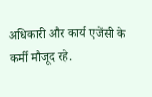अधिकारी और कार्य एजेंसी के कर्मी मौजूद रहे.